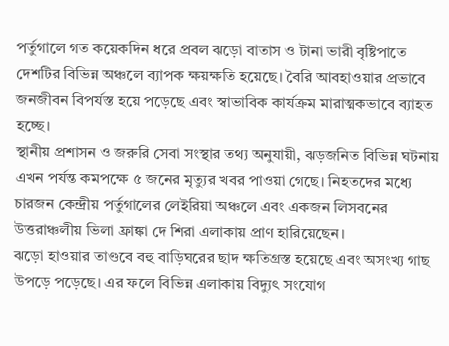পর্তুগালে গত কয়েকদিন ধরে প্রবল ঝড়ো বাতাস ও টানা ভারী বৃষ্টিপাতে দেশটির বিভিন্ন অঞ্চলে ব্যাপক ক্ষয়ক্ষতি হয়েছে। বৈরি আবহাওয়ার প্রভাবে জনজীবন বিপর্যস্ত হয়ে পড়েছে এবং স্বাভাবিক কার্যক্রম মারাত্মকভাবে ব্যাহত হচ্ছে।
স্থানীয় প্রশাসন ও জরুরি সেবা সংস্থার তথ্য অনুযায়ী, ঝড়জনিত বিভিন্ন ঘটনায় এখন পর্যন্ত কমপক্ষে ৫ জনের মৃত্যুর খবর পাওয়া গেছে। নিহতদের মধ্যে চারজন কেন্দ্রীয় পর্তুগালের লেইরিয়া অঞ্চলে এবং একজন লিসবনের উত্তরাঞ্চলীয় ভিলা ফ্রাঙ্কা দে শিরা এলাকায় প্রাণ হারিয়েছেন।
ঝড়ো হাওয়ার তাণ্ডবে বহু বাড়িঘরের ছাদ ক্ষতিগ্রস্ত হয়েছে এবং অসংখ্য গাছ উপড়ে পড়েছে। এর ফলে বিভিন্ন এলাকায় বিদ্যুৎ সংযোগ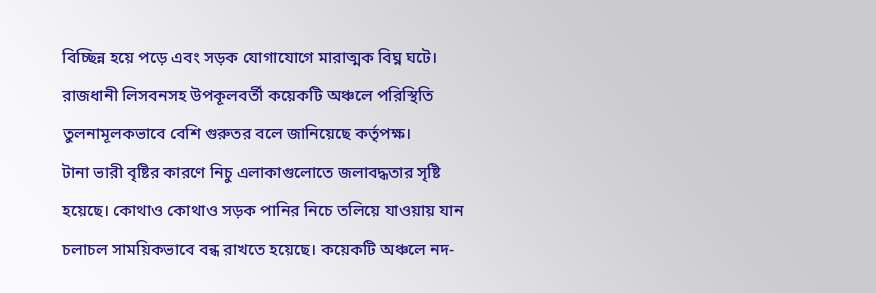বিচ্ছিন্ন হয়ে পড়ে এবং সড়ক যোগাযোগে মারাত্মক বিঘ্ন ঘটে। রাজধানী লিসবনসহ উপকূলবর্তী কয়েকটি অঞ্চলে পরিস্থিতি তুলনামূলকভাবে বেশি গুরুতর বলে জানিয়েছে কর্তৃপক্ষ।
টানা ভারী বৃষ্টির কারণে নিচু এলাকাগুলোতে জলাবদ্ধতার সৃষ্টি হয়েছে। কোথাও কোথাও সড়ক পানির নিচে তলিয়ে যাওয়ায় যান চলাচল সাময়িকভাবে বন্ধ রাখতে হয়েছে। কয়েকটি অঞ্চলে নদ-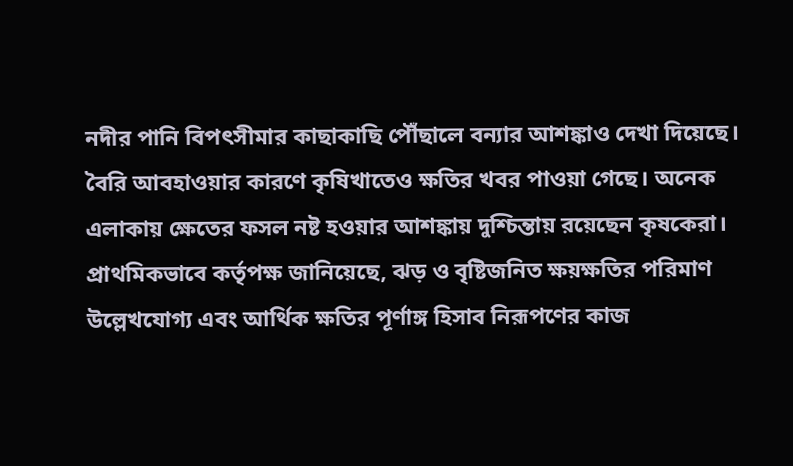নদীর পানি বিপৎসীমার কাছাকাছি পৌঁছালে বন্যার আশঙ্কাও দেখা দিয়েছে।
বৈরি আবহাওয়ার কারণে কৃষিখাতেও ক্ষতির খবর পাওয়া গেছে। অনেক এলাকায় ক্ষেতের ফসল নষ্ট হওয়ার আশঙ্কায় দুশ্চিন্তায় রয়েছেন কৃষকেরা।
প্রাথমিকভাবে কর্তৃপক্ষ জানিয়েছে, ঝড় ও বৃষ্টিজনিত ক্ষয়ক্ষতির পরিমাণ উল্লেখযোগ্য এবং আর্থিক ক্ষতির পূর্ণাঙ্গ হিসাব নিরূপণের কাজ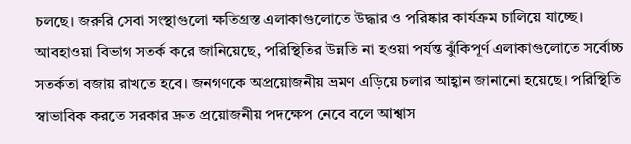চলছে। জরুরি সেবা সংস্থাগুলো ক্ষতিগ্রস্ত এলাকাগুলোতে উদ্ধার ও পরিষ্কার কার্যক্রম চালিয়ে যাচ্ছে।
আবহাওয়া বিভাগ সতর্ক করে জানিয়েছে, পরিস্থিতির উন্নতি না হওয়া পর্যন্ত ঝুঁকিপূর্ণ এলাকাগুলোতে সর্বোচ্চ সতর্কতা বজায় রাখতে হবে। জনগণকে অপ্রয়োজনীয় ভ্রমণ এড়িয়ে চলার আহ্বান জানানো হয়েছে। পরিস্থিতি স্বাভাবিক করতে সরকার দ্রুত প্রয়োজনীয় পদক্ষেপ নেবে বলে আশ্বাস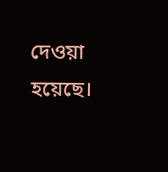দেওয়া হয়েছে।